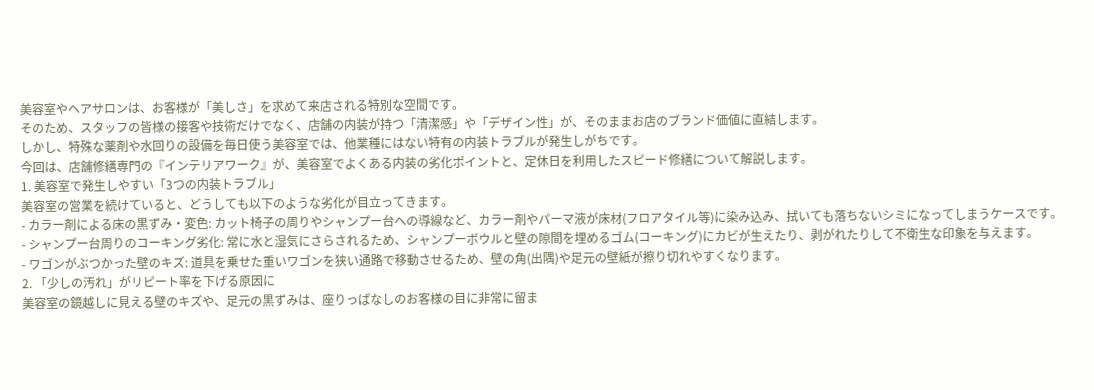美容室やヘアサロンは、お客様が「美しさ」を求めて来店される特別な空間です。
そのため、スタッフの皆様の接客や技術だけでなく、店舗の内装が持つ「清潔感」や「デザイン性」が、そのままお店のブランド価値に直結します。
しかし、特殊な薬剤や水回りの設備を毎日使う美容室では、他業種にはない特有の内装トラブルが発生しがちです。
今回は、店舗修繕専門の『インテリアワーク』が、美容室でよくある内装の劣化ポイントと、定休日を利用したスピード修繕について解説します。
1. 美容室で発生しやすい「3つの内装トラブル」
美容室の営業を続けていると、どうしても以下のような劣化が目立ってきます。
- カラー剤による床の黒ずみ・変色: カット椅子の周りやシャンプー台への導線など、カラー剤やパーマ液が床材(フロアタイル等)に染み込み、拭いても落ちないシミになってしまうケースです。
- シャンプー台周りのコーキング劣化: 常に水と湿気にさらされるため、シャンプーボウルと壁の隙間を埋めるゴム(コーキング)にカビが生えたり、剥がれたりして不衛生な印象を与えます。
- ワゴンがぶつかった壁のキズ: 道具を乗せた重いワゴンを狭い通路で移動させるため、壁の角(出隅)や足元の壁紙が擦り切れやすくなります。
2. 「少しの汚れ」がリピート率を下げる原因に
美容室の鏡越しに見える壁のキズや、足元の黒ずみは、座りっぱなしのお客様の目に非常に留ま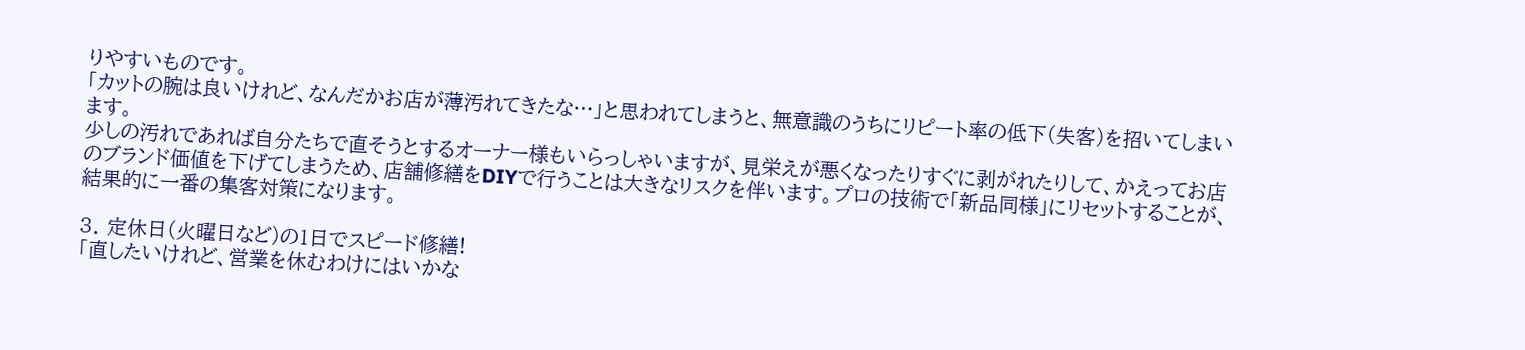りやすいものです。
「カットの腕は良いけれど、なんだかお店が薄汚れてきたな…」と思われてしまうと、無意識のうちにリピート率の低下(失客)を招いてしまいます。
少しの汚れであれば自分たちで直そうとするオーナー様もいらっしゃいますが、見栄えが悪くなったりすぐに剥がれたりして、かえってお店のブランド価値を下げてしまうため、店舗修繕をDIYで行うことは大きなリスクを伴います。プロの技術で「新品同様」にリセットすることが、結果的に一番の集客対策になります。

3. 定休日(火曜日など)の1日でスピード修繕!
「直したいけれど、営業を休むわけにはいかな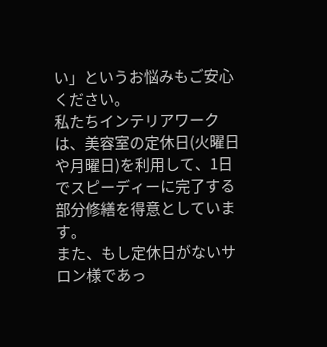い」というお悩みもご安心ください。
私たちインテリアワークは、美容室の定休日(火曜日や月曜日)を利用して、1日でスピーディーに完了する部分修繕を得意としています。
また、もし定休日がないサロン様であっ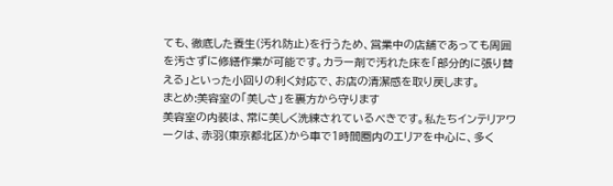ても、徹底した養生(汚れ防止)を行うため、営業中の店舗であっても周囲を汚さずに修繕作業が可能です。カラー剤で汚れた床を「部分的に張り替える」といった小回りの利く対応で、お店の清潔感を取り戻します。
まとめ:美容室の「美しさ」を裏方から守ります
美容室の内装は、常に美しく洗練されているべきです。私たちインテリアワークは、赤羽(東京都北区)から車で1時間圏内のエリアを中心に、多く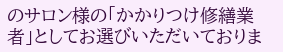のサロン様の「かかりつけ修繕業者」としてお選びいただいておりま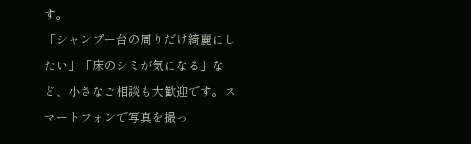す。
「シャンプー台の周りだけ綺麗にしたい」「床のシミが気になる」など、小さなご相談も大歓迎です。スマートフォンで写真を撮っ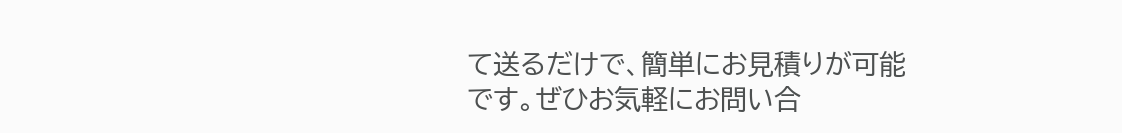て送るだけで、簡単にお見積りが可能です。ぜひお気軽にお問い合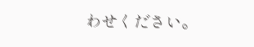わせください。